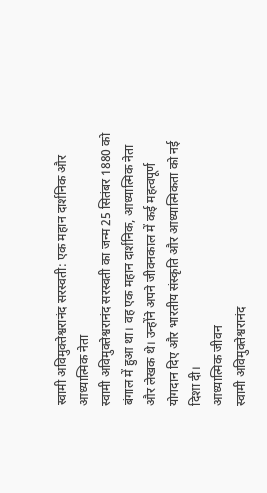स्वामी अविमुक्तेश्वरानंद सरस्वती: एक महान दार्शनिक और आध्यात्मिक नेता
स्वामी अविमुक्तेश्वरानंद सरस्वती का जन्म 25 सितंबर 1880 को बंगाल में हुआ था। वह एक महान दार्शनिक, आध्यात्मिक नेता और लेखक थे। उन्होंने अपने जीवनकाल में कई महत्वपूर्ण योगदान दिए और भारतीय संस्कृति और आध्यात्मिकता को नई दिशा दी।
आध्यात्मिक जीवन
स्वामी अविमुक्तेश्वरानंद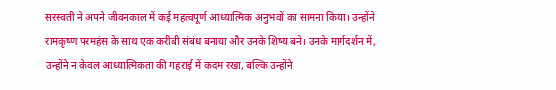सरस्वती ने अपने जीवनकाल में कई महत्वपूर्ण आध्यात्मिक अनुभवों का सामना किया। उन्होंने रामकृष्ण परमहंस के साथ एक करीबी संबंध बनाया और उनके शिष्य बने। उनके मार्गदर्शन में, उन्होंने न केवल आध्यात्मिकता की गहराई में कदम रखा, बल्कि उन्होंने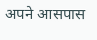अपने आसपास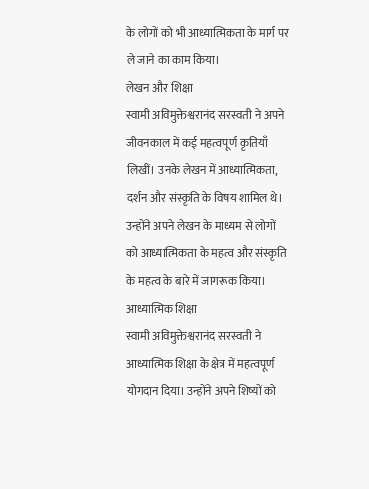के लोगों को भी आध्यात्मिकता के मार्ग पर ले जाने का काम किया।
लेखन और शिक्षा
स्वामी अविमुक्तेश्वरानंद सरस्वती ने अपने जीवनकाल में कई महत्वपूर्ण कृतियाँ लिखीं। उनके लेखन में आध्यात्मिकता, दर्शन और संस्कृति के विषय शामिल थे। उन्होंने अपने लेखन के माध्यम से लोगों को आध्यात्मिकता के महत्व और संस्कृति के महत्व के बारे में जागरूक किया।
आध्यात्मिक शिक्षा
स्वामी अविमुक्तेश्वरानंद सरस्वती ने आध्यात्मिक शिक्षा के क्षेत्र में महत्वपूर्ण योगदान दिया। उन्होंने अपने शिष्यों को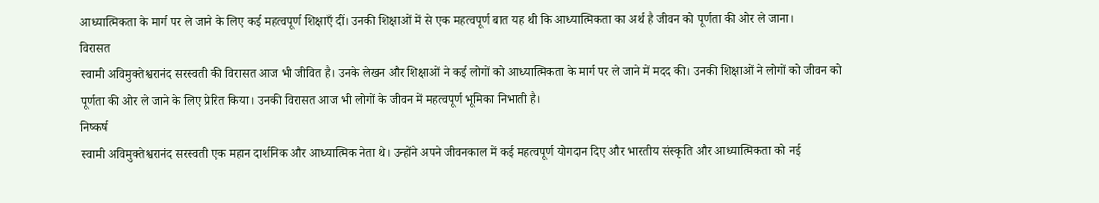आध्यात्मिकता के मार्ग पर ले जाने के लिए कई महत्वपूर्ण शिक्षाएँ दीं। उनकी शिक्षाओं में से एक महत्वपूर्ण बात यह थी कि आध्यात्मिकता का अर्थ है जीवन को पूर्णता की ओर ले जाना।
विरासत
स्वामी अविमुक्तेश्वरानंद सरस्वती की विरासत आज भी जीवित है। उनके लेखन और शिक्षाओं ने कई लोगों को आध्यात्मिकता के मार्ग पर ले जाने में मदद की। उनकी शिक्षाओं ने लोगों को जीवन को पूर्णता की ओर ले जाने के लिए प्रेरित किया। उनकी विरासत आज भी लोगों के जीवन में महत्वपूर्ण भूमिका निभाती है।
निष्कर्ष
स्वामी अविमुक्तेश्वरानंद सरस्वती एक महान दार्शनिक और आध्यात्मिक नेता थे। उन्होंने अपने जीवनकाल में कई महत्वपूर्ण योगदान दिए और भारतीय संस्कृति और आध्यात्मिकता को नई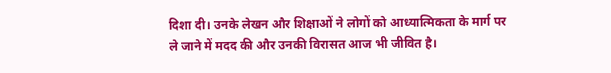दिशा दी। उनके लेखन और शिक्षाओं ने लोगों को आध्यात्मिकता के मार्ग पर ले जाने में मदद की और उनकी विरासत आज भी जीवित है।